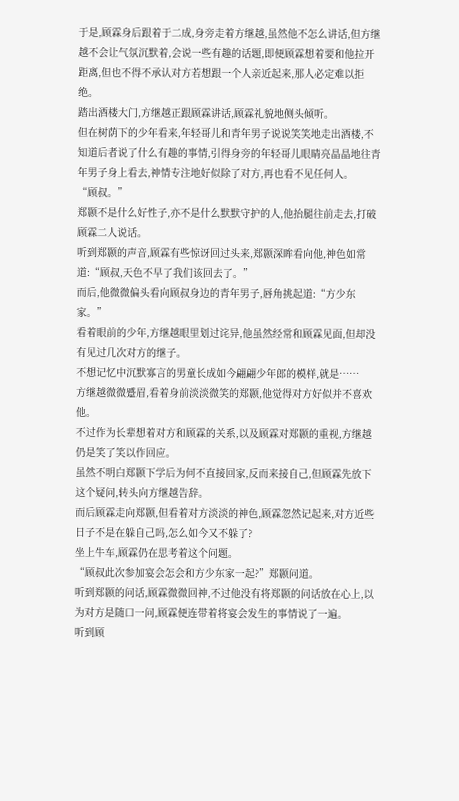于是,顾霖身后跟着于二成,身旁走着方继越,虽然他不怎么讲话,但方继越不会让气氛沉默着,会说一些有趣的话题,即便顾霖想着要和他拉开距离,但也不得不承认对方若想跟一个人亲近起来,那人必定难以拒绝。
踏出酒楼大门,方继越正跟顾霖讲话,顾霖礼貌地侧头倾听。
但在树荫下的少年看来,年轻哥儿和青年男子说说笑笑地走出酒楼,不知道后者说了什么有趣的事情,引得身旁的年轻哥儿眼睛亮晶晶地往青年男子身上看去,神情专注地好似除了对方,再也看不见任何人。
“顾叔。”
郑颢不是什么好性子,亦不是什么默默守护的人,他抬腿往前走去,打破顾霖二人说话。
听到郑颢的声音,顾霖有些惊讶回过头来,郑颢深眸看向他,神色如常道:“顾叔,天色不早了我们该回去了。”
而后,他微微偏头看向顾叔身边的青年男子,唇角挑起道:“方少东家。”
看着眼前的少年,方继越眼里划过诧异,他虽然经常和顾霖见面,但却没有见过几次对方的继子。
不想记忆中沉默寡言的男童长成如今翩翩少年郎的模样,就是……
方继越微微蹙眉,看着身前淡淡微笑的郑颢,他觉得对方好似并不喜欢他。
不过作为长辈想着对方和顾霖的关系,以及顾霖对郑颢的重视,方继越仍是笑了笑以作回应。
虽然不明白郑颢下学后为何不直接回家,反而来接自己,但顾霖先放下这个疑问,转头向方继越告辞。
而后顾霖走向郑颢,但看着对方淡淡的神色,顾霖忽然记起来,对方近些日子不是在躲自己吗,怎么如今又不躲了?
坐上牛车,顾霖仍在思考着这个问题。
“顾叔此次参加宴会怎会和方少东家一起?”郑颢问道。
听到郑颢的问话,顾霖微微回神,不过他没有将郑颢的问话放在心上,以为对方是随口一问,顾霖便连带着将宴会发生的事情说了一遍。
听到顾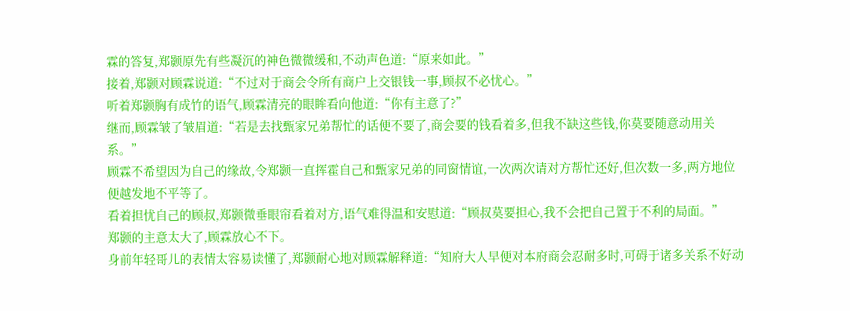霖的答复,郑颢原先有些凝沉的神色微微缓和,不动声色道:“原来如此。”
接着,郑颢对顾霖说道:“不过对于商会令所有商户上交银钱一事,顾叔不必忧心。”
听着郑颢胸有成竹的语气,顾霖清亮的眼眸看向他道:“你有主意了?”
继而,顾霖皱了皱眉道:“若是去找甄家兄弟帮忙的话便不要了,商会要的钱看着多,但我不缺这些钱,你莫要随意动用关系。”
顾霖不希望因为自己的缘故,令郑颢一直挥霍自己和甄家兄弟的同窗情谊,一次两次请对方帮忙还好,但次数一多,两方地位便越发地不平等了。
看着担忧自己的顾叔,郑颢微垂眼帘看着对方,语气难得温和安慰道:“顾叔莫要担心,我不会把自己置于不利的局面。”
郑颢的主意太大了,顾霖放心不下。
身前年轻哥儿的表情太容易读懂了,郑颢耐心地对顾霖解释道:“知府大人早便对本府商会忍耐多时,可碍于诸多关系不好动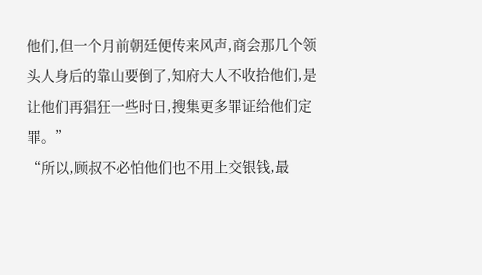他们,但一个月前朝廷便传来风声,商会那几个领头人身后的靠山要倒了,知府大人不收拾他们,是让他们再猖狂一些时日,搜集更多罪证给他们定罪。”
“所以,顾叔不必怕他们也不用上交银钱,最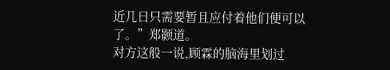近几日只需要暂且应付着他们便可以了。”郑颢道。
对方这般一说,顾霖的脑海里划过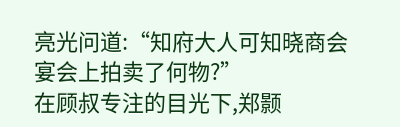亮光问道:“知府大人可知晓商会宴会上拍卖了何物?”
在顾叔专注的目光下,郑颢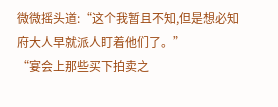微微摇头道:“这个我暂且不知,但是想必知府大人早就派人盯着他们了。”
“宴会上那些买下拍卖之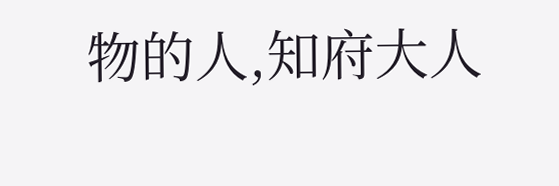物的人,知府大人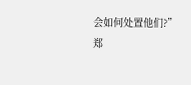会如何处置他们?”
郑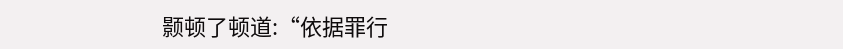颢顿了顿道:“依据罪行